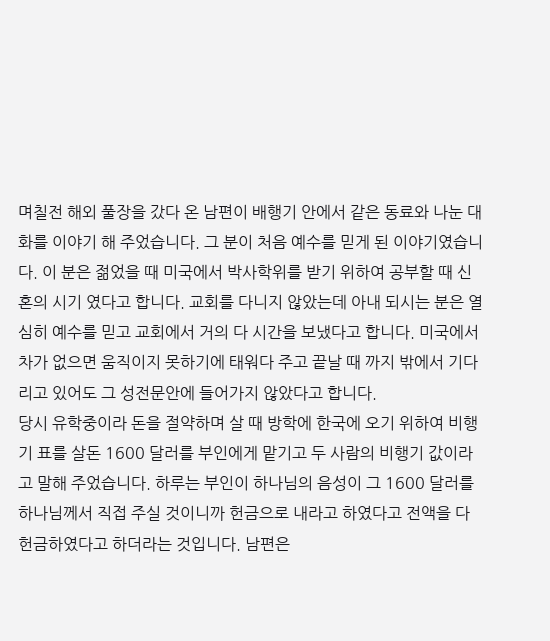며칠전 해외 풀장을 갔다 온 남편이 배행기 안에서 같은 동료와 나눈 대화를 이야기 해 주었습니다. 그 분이 처음 예수를 믿게 된 이야기였습니다. 이 분은 젊었을 때 미국에서 박사학위를 받기 위하여 공부할 때 신혼의 시기 였다고 합니다. 교회를 다니지 않았는데 아내 되시는 분은 열심히 예수를 믿고 교회에서 거의 다 시간을 보냈다고 합니다. 미국에서 차가 없으면 움직이지 못하기에 태워다 주고 끝날 때 까지 밖에서 기다리고 있어도 그 성전문안에 들어가지 않았다고 합니다.
당시 유학중이라 돈을 절약하며 살 때 방학에 한국에 오기 위하여 비행기 표를 살돈 1600 달러를 부인에게 맡기고 두 사람의 비행기 값이라고 말해 주었습니다. 하루는 부인이 하나님의 음성이 그 1600 달러를 하나님께서 직접 주실 것이니까 헌금으로 내라고 하였다고 전액을 다 헌금하였다고 하더라는 것입니다. 남편은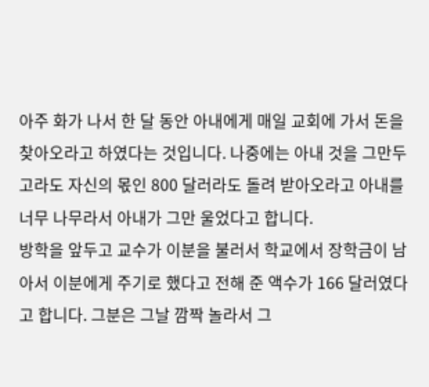아주 화가 나서 한 달 동안 아내에게 매일 교회에 가서 돈을 찾아오라고 하였다는 것입니다. 나중에는 아내 것을 그만두고라도 자신의 몫인 800 달러라도 돌려 받아오라고 아내를 너무 나무라서 아내가 그만 울었다고 합니다.
방학을 앞두고 교수가 이분을 불러서 학교에서 장학금이 남아서 이분에게 주기로 했다고 전해 준 액수가 166 달러였다고 합니다. 그분은 그날 깜짝 놀라서 그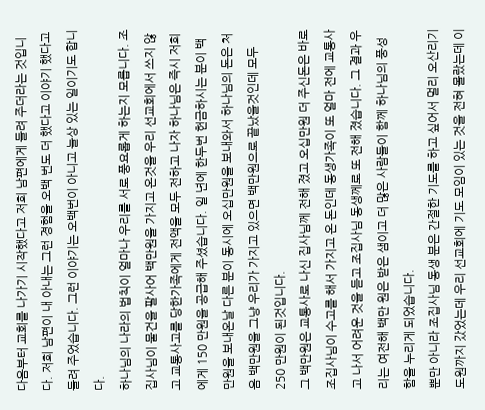다음부터 교회를 나가기 시작했다고 저희 남편에게 들려 주더라는 것입니다. 저희 남편이 내 아내는 그런 경험을 오백 번도 더 했다고 이야기 했다고 들려 주었습니다. 그런 이야기는 오백번이 아니고 늘상 있는 일이기도 합니다.
하나님의 나라의 법칙이 얼마나 우리를 서로 풍요롭게 하는지 모릅니다. 조집사님이 물건을 팔사어 백만원을 가지고 온것을 우리 선교회에서 쓰지 않고 교통사고를 당한가족에게 전액을 모두 전하고 나자 하나님은 즉시 저희에게 150 만원을 공급해 주셨습니다. 일 년에 한두번 헌금하시는 분이 백만원을 보내온날 다른 분이 동시에 오십만원을 보내와서 하나님의 돈은 처음 백만원을 그냥 우리가 가지고 있으면 백만원으로 끝났을것인데 모두 250 만원이 된것입니다.
그 백만원은 교통사로 나신 집사님께 전해 졌고 오십만원 더 주신돈은 바로 조집사님이 수고를 해서 가지고 온 돈인데 동생가족이 또 얼마 전에 교통사고 나서 어려운 것을 듣고 조집사님 동생께로 또 전해 졌습니다. 그 결과 우리는 여전해 백만 원은 받은 샘이고 더 많은 사람들이 함께 하나님의 풍성함을 누리게 되었습니다.
뿐만 아니라 조집사님 동생 분은 간절한 기도를 하고 싶어서 멀리 오산리기도원까지 갔었는데 우리 선교회에 기도 모임이 있는 것을 전혀 몰랐는데 이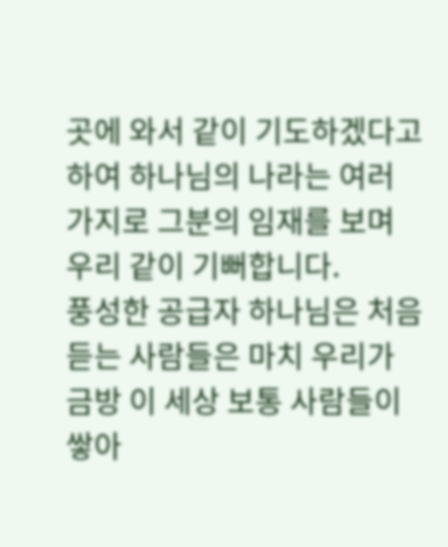곳에 와서 같이 기도하겠다고 하여 하나님의 나라는 여러 가지로 그분의 임재를 보며 우리 같이 기뻐합니다.
풍성한 공급자 하나님은 처음 듣는 사람들은 마치 우리가 금방 이 세상 보통 사람들이 쌓아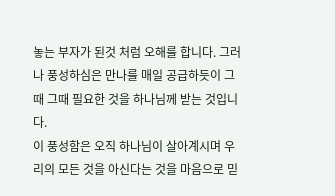놓는 부자가 된것 처럼 오해를 합니다. 그러나 풍성하심은 만나를 매일 공급하듯이 그때 그때 필요한 것을 하나님께 받는 것입니다.
이 풍성함은 오직 하나님이 살아계시며 우리의 모든 것을 아신다는 것을 마음으로 믿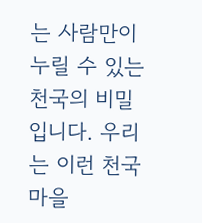는 사람만이 누릴 수 있는 천국의 비밀입니다. 우리는 이런 천국마을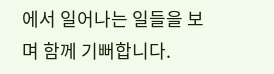에서 일어나는 일들을 보며 함께 기뻐합니다.